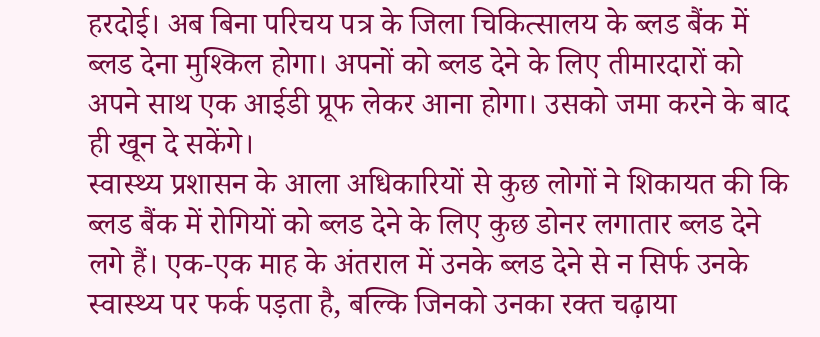हरदोई। अब बिना परिचय पत्र के जिला चिकित्सालय के ब्लड बैंक में ब्लड देना मुश्किल होगा। अपनों को ब्लड देने के लिए तीमारदारों को अपने साथ एक आईडी प्रूफ लेकर आना होगा। उसको जमा करने के बाद ही खून दे सकेंगे।
स्वास्थ्य प्रशासन के आला अधिकारियों से कुछ लोगों ने शिकायत की कि ब्लड बैंक में रोगियों को ब्लड देने के लिए कुछ डोनर लगातार ब्लड देने लगे हैं। एक-एक माह के अंतराल में उनके ब्लड देने से न सिर्फ उनके स्वास्थ्य पर फर्क पड़ता है, बल्कि जिनको उनका रक्त चढ़ाया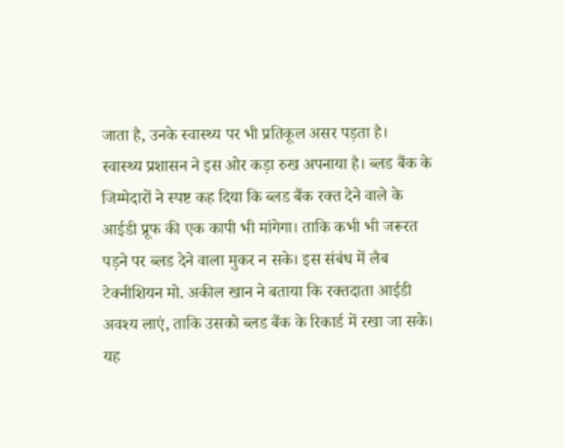जाता है, उनके स्वास्थ्य पर भी प्रतिकूल असर पड़ता है।
स्वास्थ्य प्रशासन ने इस ओर कड़ा रुख अपनाया है। ब्लड बैंक के जिम्मेदारों ने स्पष्ट कह दिया कि ब्लड बैंक रक्त देने वाले के आईडी प्रूफ की एक कापी भी मांगेगा। ताकि कभी भी जरूरत पड़ने पर ब्लड देने वाला मुकर न सके। इस संबंध में लैब टेक्नीशियन मो. अकील खान ने बताया कि रक्तदाता आईडी अवश्य लाएं, ताकि उसको ब्लड बैंक के रिकार्ड में रखा जा सके।
यह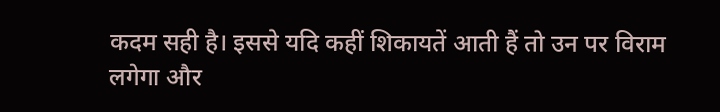कदम सही है। इससे यदि कहीं शिकायतें आती हैं तो उन पर विराम लगेगा और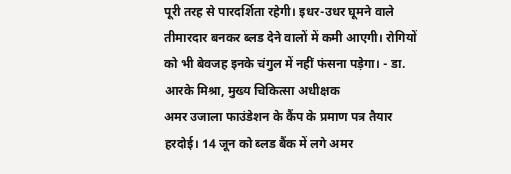पूरी तरह से पारदर्शिता रहेगी। इधर-उधर घूमने वाले तीमारदार बनकर ब्लड देने वालों में कमी आएगी। रोगियों को भी बेवजह इनके चंगुल में नहीं फंसना पड़ेगा। - डा. आरके मिश्रा, मुख्य चिकित्सा अधीक्षक
अमर उजाला फाउंडेशन के कैंप के प्रमाण पत्र तैयार
हरदोई। 14 जून को ब्लड बैंक में लगे अमर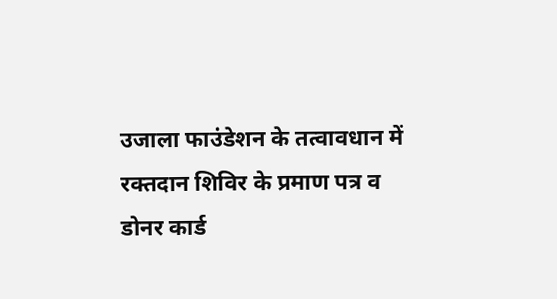उजाला फाउंडेशन के तत्वावधान में रक्तदान शिविर के प्रमाण पत्र व डोनर कार्ड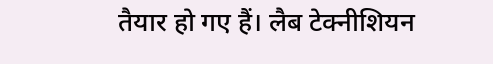तैयार हो गए हैं। लैब टेक्नीशियन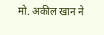मो. अकील खान ने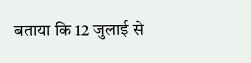बताया कि 12 जुलाई से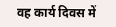वह कार्य दिवस में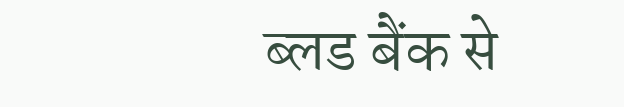ब्लड बैंक से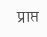प्राप्त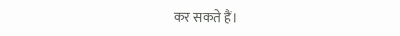कर सकते हैं।